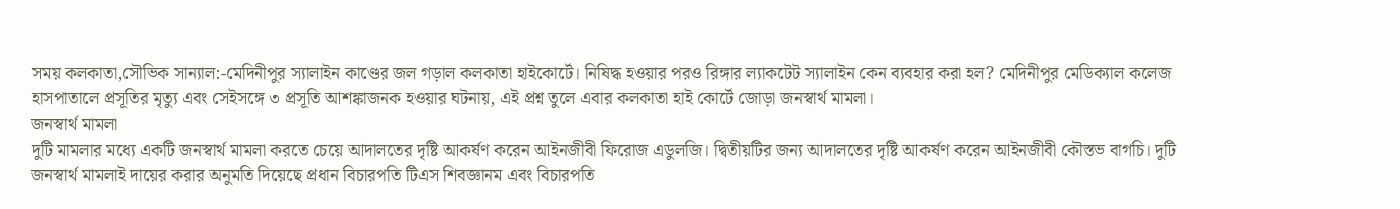সময় কলকাতা,সৌভিক সান্যাল:-মেদিনীপুর স্যালাইন কাণ্ডের জল গড়াল কলকাতা হাইকোর্টে। নিষিদ্ধ হওয়ার পরও রিঙ্গার ল্যাকটেট স্যালাইন কেন ব্যবহার করা হল? মেদিনীপুর মেডিক্যাল কলেজ হাসপাতালে প্রসূতির মৃত্যু এবং সেইসঙ্গে ৩ প্রসূতি আশঙ্কাজনক হওয়ার ঘটনায়, এই প্রশ্ন তুলে এবার কলকাতা হাই কোর্টে জোড়া জনস্বার্থ মামলা।
জনস্বার্থ মামলা
দুটি মামলার মধ্যে একটি জনস্বার্থ মামলা করতে চেয়ে আদালতের দৃষ্টি আকর্ষণ করেন আইনজীবী ফিরোজ এডুলজি। দ্বিতীয়টির জন্য আদালতের দৃষ্টি আকর্ষণ করেন আইনজীবী কৌস্তভ বাগচি। দুটি জনস্বার্থ মামলাই দায়ের করার অনুমতি দিয়েছে প্রধান বিচারপতি টিএস শিবজ্ঞানম এবং বিচারপতি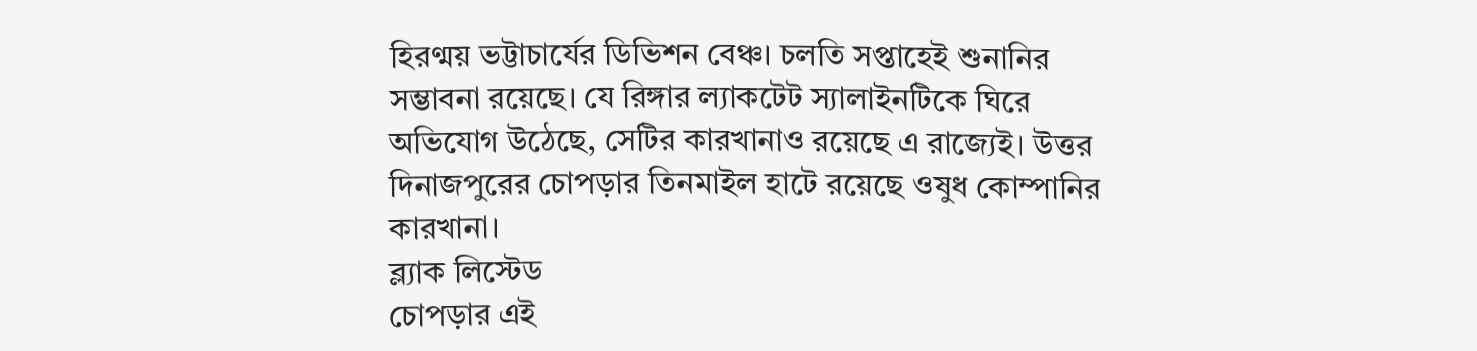হিরণ্ময় ভট্টাচার্যের ডিভিশন বেঞ্চ। চলতি সপ্তাহেই শুনানির সম্ভাবনা রয়েছে। যে রিঙ্গার ল্যাকটেট স্যালাইনটিকে ঘিরে অভিযোগ উঠেছে, সেটির কারখানাও রয়েছে এ রাজ্যেই। উত্তর দিনাজপুরের চোপড়ার তিনমাইল হাটে রয়েছে ওষুধ কোম্পানির কারখানা।
ব্ল্যাক লিস্টেড
চোপড়ার এই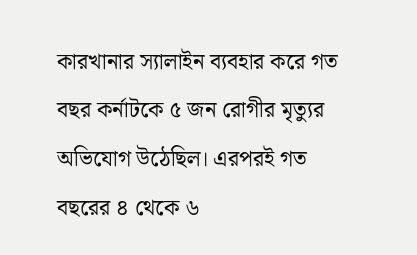কারখানার স্যালাইন ব্যবহার করে গত বছর কর্নাটকে ৫ জন রোগীর মৃত্যুর অভিযোগ উঠেছিল। এরপরই গত বছরের ৪ থেকে ৬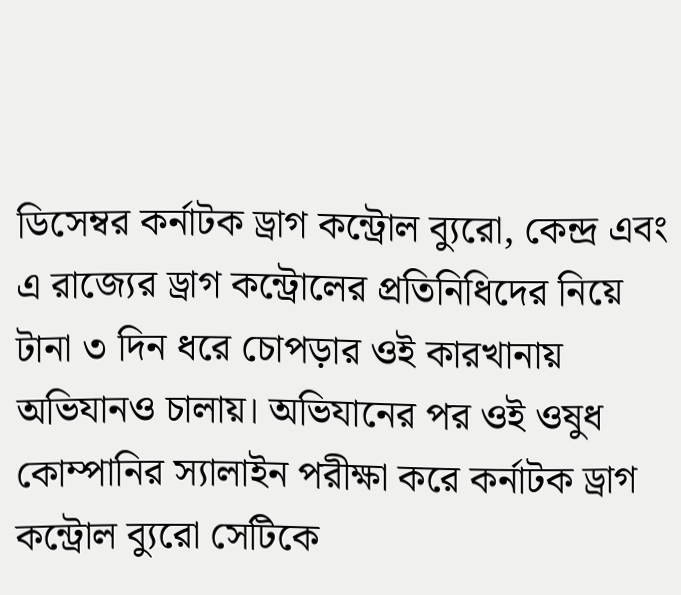ডিসেম্বর কর্নাটক ড্রাগ কন্ট্রোল ব্যুরো, কেন্দ্র এবং এ রাজ্যের ড্রাগ কন্ট্রোলের প্রতিনিধিদের নিয়ে টানা ৩ দিন ধরে চোপড়ার ওই কারখানায় অভিযানও চালায়। অভিযানের পর ওই ওষুধ কোম্পানির স্যালাইন পরীক্ষা করে কর্নাটক ড্রাগ কন্ট্রোল ব্যুরো সেটিকে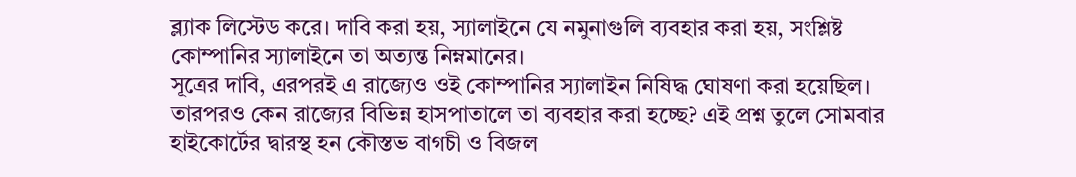ব্ল্যাক লিস্টেড করে। দাবি করা হয়, স্যালাইনে যে নমুনাগুলি ব্যবহার করা হয়, সংশ্লিষ্ট কোম্পানির স্যালাইনে তা অত্যন্ত নিম্নমানের।
সূত্রের দাবি, এরপরই এ রাজ্যেও ওই কোম্পানির স্যালাইন নিষিদ্ধ ঘোষণা করা হয়েছিল। তারপরও কেন রাজ্যের বিভিন্ন হাসপাতালে তা ব্যবহার করা হচ্ছে? এই প্রশ্ন তুলে সোমবার হাইকোর্টের দ্বারস্থ হন কৌস্তভ বাগচী ও বিজল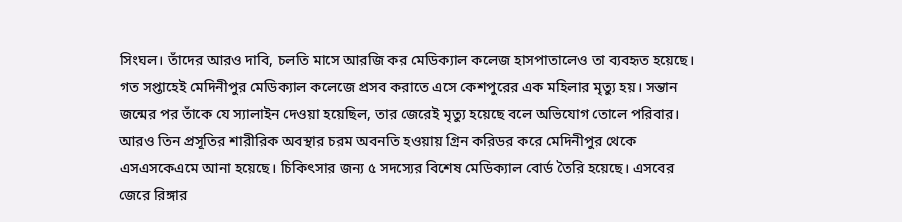সিংঘল। তাঁদের আরও দাবি, চলতি মাসে আরজি কর মেডিক্যাল কলেজ হাসপাতালেও তা ব্যবহৃত হয়েছে।
গত সপ্তাহেই মেদিনীপুর মেডিক্যাল কলেজে প্রসব করাতে এসে কেশপুরের এক মহিলার মৃত্যু হয়। সন্তান জন্মের পর তাঁকে যে স্যালাইন দেওয়া হয়েছিল, তার জেরেই মৃত্যু হয়েছে বলে অভিযোগ তোলে পরিবার। আরও তিন প্রসূতির শারীরিক অবস্থার চরম অবনতি হওয়ায় গ্রিন করিডর করে মেদিনীপুর থেকে এসএসকেএমে আনা হয়েছে। চিকিৎসার জন্য ৫ সদস্যের বিশেষ মেডিক্যাল বোর্ড তৈরি হয়েছে। এসবের জেরে রিঙ্গার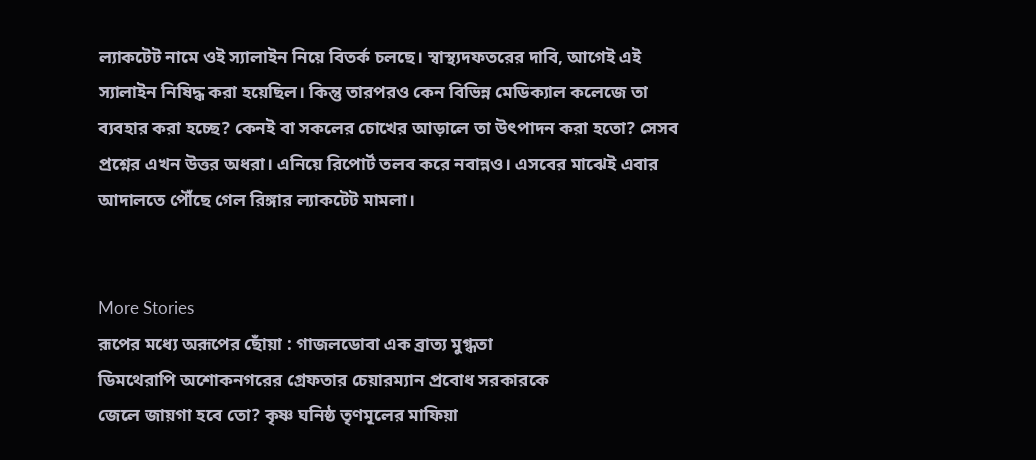ল্যাকটেট নামে ওই স্যালাইন নিয়ে বিতর্ক চলছে। স্বাস্থ্যদফতরের দাবি, আগেই এই স্যালাইন নিষিদ্ধ করা হয়েছিল। কিন্তু তারপরও কেন বিভিন্ন মেডিক্যাল কলেজে তা ব্যবহার করা হচ্ছে? কেনই বা সকলের চোখের আড়ালে তা উৎপাদন করা হতো? সেসব প্রশ্নের এখন উত্তর অধরা। এনিয়ে রিপোর্ট তলব করে নবান্নও। এসবের মাঝেই এবার আদালতে পৌঁছে গেল রিঙ্গার ল্যাকটেট মামলা।


More Stories
রূপের মধ্যে অরূপের ছোঁয়া : গাজলডোবা এক ব্রাত্য মুগ্ধতা
ডিমথেরাপি অশোকনগরের গ্রেফতার চেয়ারম্যান প্রবোধ সরকারকে
জেলে জায়গা হবে তো? কৃষ্ণ ঘনিষ্ঠ তৃণমূলের মাফিয়া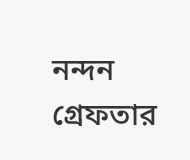নন্দন গ্রেফতার